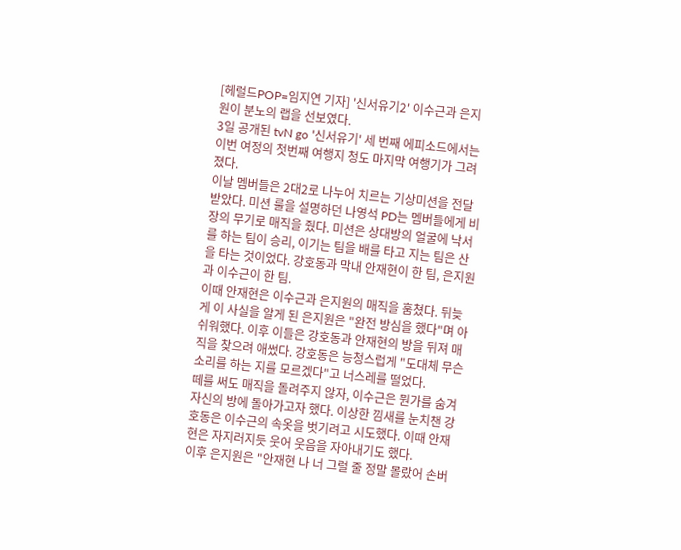[헤럴드POP=임지연 기자] '신서유기2' 이수근과 은지원이 분노의 랩을 선보였다.
3일 공개된 tvN go '신서유기' 세 번째 에피소드에서는 이번 여정의 첫번째 여행지 청도 마지막 여행기가 그려졌다.
이날 멤버들은 2대2로 나누어 치르는 기상미션을 전달 받았다. 미션 룰을 설명하던 나영석 PD는 멤버들에게 비장의 무기로 매직을 줬다. 미션은 상대방의 얼굴에 낙서를 하는 팀이 승리, 이기는 팀을 배를 타고 지는 팀은 산을 타는 것이었다. 강호동과 막내 안재현이 한 팀, 은지원과 이수근이 한 팀.
이때 안재현은 이수근과 은지원의 매직을 훔쳤다. 뒤늦게 이 사실을 알게 된 은지원은 "완전 방심을 했다"며 아쉬워했다. 이후 이들은 강호동과 안재현의 방을 뒤져 매직을 찾으려 애썼다. 강호동은 능청스럽게 "도대체 무슨 소리를 하는 지를 모르겠다"고 너스레를 떨었다.
떼를 써도 매직을 돌려주지 않자, 이수근은 뭔가를 숨겨 자신의 방에 돌아가고자 했다. 이상한 낌새를 눈치챈 강호동은 이수근의 속옷을 벗기려고 시도했다. 이때 안재현은 자지러지듯 웃어 웃음을 자아내기도 했다.
이후 은지원은 "안재현 나 너 그럴 줄 정말 몰랐어 손버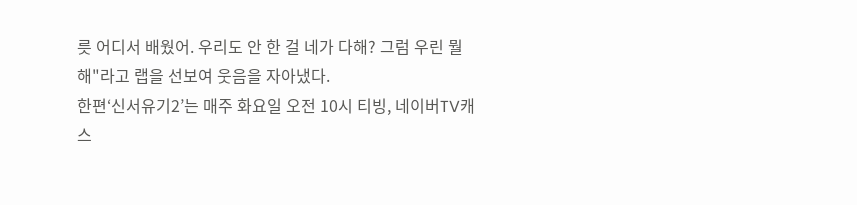릇 어디서 배웠어. 우리도 안 한 걸 네가 다해? 그럼 우린 뭘해"라고 랩을 선보여 웃음을 자아냈다.
한편‘신서유기2’는 매주 화요일 오전 10시 티빙, 네이버TV캐스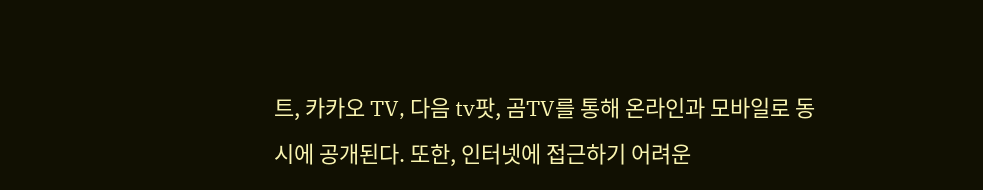트, 카카오 TV, 다음 tv팟, 곰TV를 통해 온라인과 모바일로 동시에 공개된다. 또한, 인터넷에 접근하기 어려운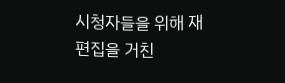시청자들을 위해 재편집을 거친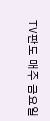TV판도 매주 금요일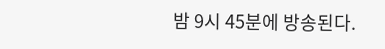밤 9시 45분에 방송된다.